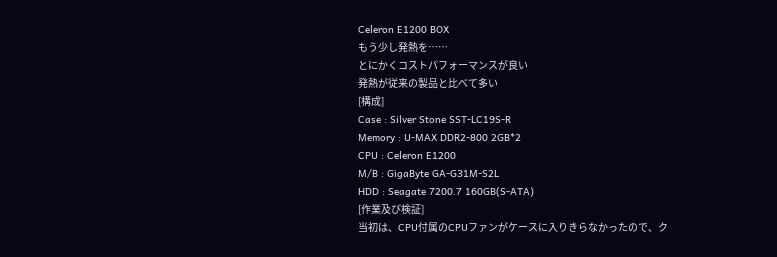Celeron E1200 BOX
もう少し発熱を……
とにかくコストパフォーマンスが良い
発熱が従来の製品と比べて多い
[構成]
Case : Silver Stone SST-LC19S-R
Memory : U-MAX DDR2-800 2GB*2
CPU : Celeron E1200
M/B : GigaByte GA-G31M-S2L
HDD : Seagate 7200.7 160GB(S-ATA)
[作業及び検証]
当初は、CPU付属のCPUファンがケースに入りきらなかったので、ク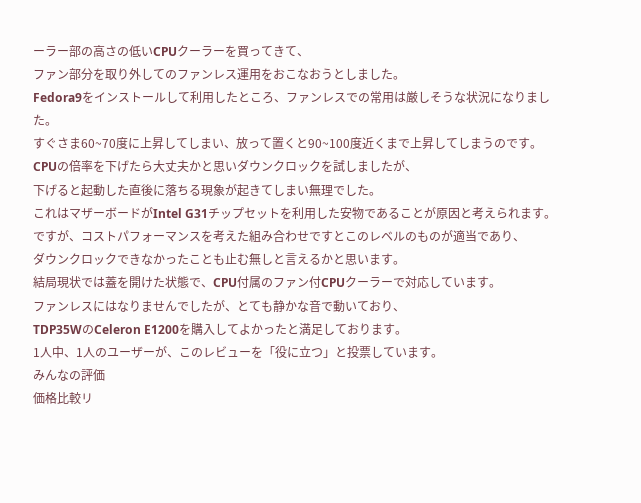ーラー部の高さの低いCPUクーラーを買ってきて、
ファン部分を取り外してのファンレス運用をおこなおうとしました。
Fedora9をインストールして利用したところ、ファンレスでの常用は厳しそうな状況になりました。
すぐさま60~70度に上昇してしまい、放って置くと90~100度近くまで上昇してしまうのです。
CPUの倍率を下げたら大丈夫かと思いダウンクロックを試しましたが、
下げると起動した直後に落ちる現象が起きてしまい無理でした。
これはマザーボードがIntel G31チップセットを利用した安物であることが原因と考えられます。
ですが、コストパフォーマンスを考えた組み合わせですとこのレベルのものが適当であり、
ダウンクロックできなかったことも止む無しと言えるかと思います。
結局現状では蓋を開けた状態で、CPU付属のファン付CPUクーラーで対応しています。
ファンレスにはなりませんでしたが、とても静かな音で動いており、
TDP35WのCeleron E1200を購入してよかったと満足しております。
1人中、1人のユーザーが、このレビューを「役に立つ」と投票しています。
みんなの評価
価格比較リ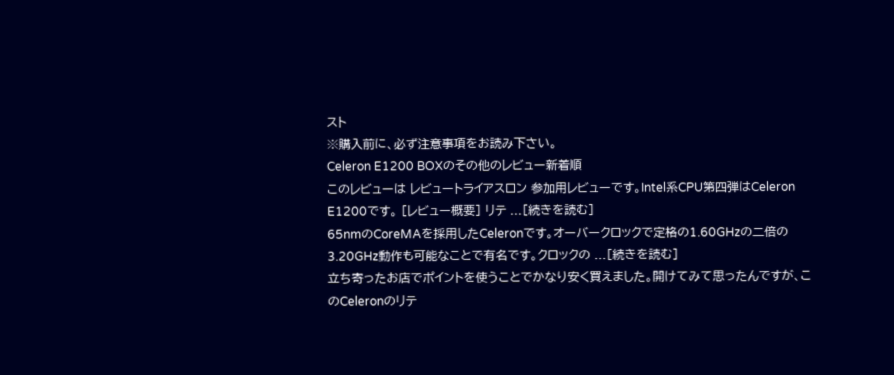スト
※購入前に、必ず注意事項をお読み下さい。
Celeron E1200 BOXのその他のレビュー新着順
このレビューは レビュートライアスロン 参加用レビューです。Intel系CPU第四弾はCeleron E1200です。 [レビュー概要] リテ ...[続きを読む]
65nmのCoreMAを採用したCeleronです。オーバークロックで定格の1.60GHzの二倍の3.20GHz動作も可能なことで有名です。クロックの ...[続きを読む]
立ち寄ったお店でポイントを使うことでかなり安く買えました。開けてみて思ったんですが、このCeleronのリテ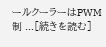ールクーラーはPWM制 ...[続きを読む]